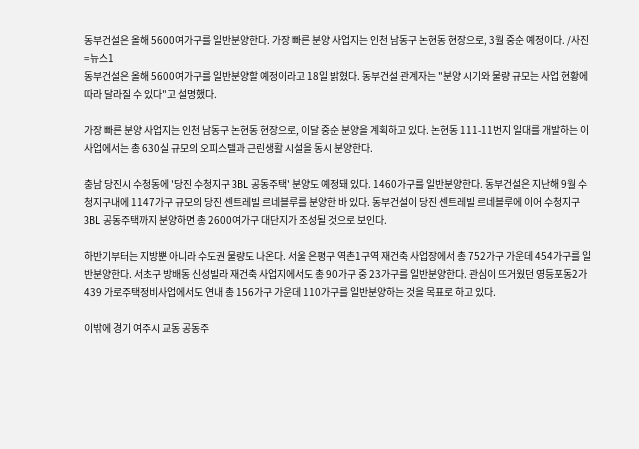동부건설은 올해 5600여가구를 일반분양한다. 가장 빠른 분양 사업지는 인천 남동구 논현동 현장으로, 3월 중순 예정이다. /사진=뉴스1
동부건설은 올해 5600여가구를 일반분양할 예정이라고 18일 밝혔다. 동부건설 관계자는 "분양 시기와 물량 규모는 사업 현황에 따라 달라질 수 있다"고 설명했다.

가장 빠른 분양 사업지는 인천 남동구 논현동 현장으로, 이달 중순 분양을 계획하고 있다. 논현동 111-11번지 일대를 개발하는 이 사업에서는 총 630실 규모의 오피스텔과 근린생활 시설을 동시 분양한다.

충남 당진시 수청동에 '당진 수청지구 3BL 공동주택' 분양도 예정돼 있다. 1460가구를 일반분양한다. 동부건설은 지난해 9월 수청지구내에 1147가구 규모의 당진 센트레빌 르네블루를 분양한 바 있다. 동부건설이 당진 센트레빌 르네블루에 이어 수청지구 3BL 공동주택까지 분양하면 총 2600여가구 대단지가 조성될 것으로 보인다.

하반기부터는 지방뿐 아니라 수도권 물량도 나온다. 서울 은평구 역촌1구역 재건축 사업장에서 총 752가구 가운데 454가구를 일반분양한다. 서초구 방배동 신성빌라 재건축 사업지에서도 총 90가구 중 23가구를 일반분양한다. 관심이 뜨거웠던 영등포동2가 439 가로주택정비사업에서도 연내 총 156가구 가운데 110가구를 일반분양하는 것을 목표로 하고 있다.

이밖에 경기 여주시 교동 공동주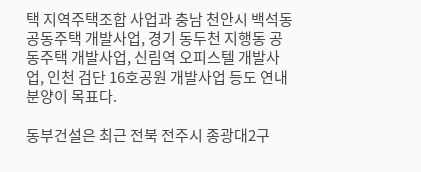택 지역주택조합 사업과 충남 천안시 백석동 공동주택 개발사업, 경기 동두천 지행동 공동주택 개발사업, 신림역 오피스텔 개발사업, 인천 검단 16호공원 개발사업 등도 연내 분양이 목표다.

동부건설은 최근 전북 전주시 종광대2구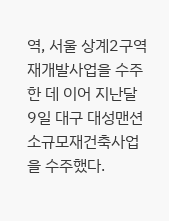역, 서울 상계2구역 재개발사업을 수주한 데 이어 지난달 9일 대구 대성맨션 소규모재건축사업을 수주했다.